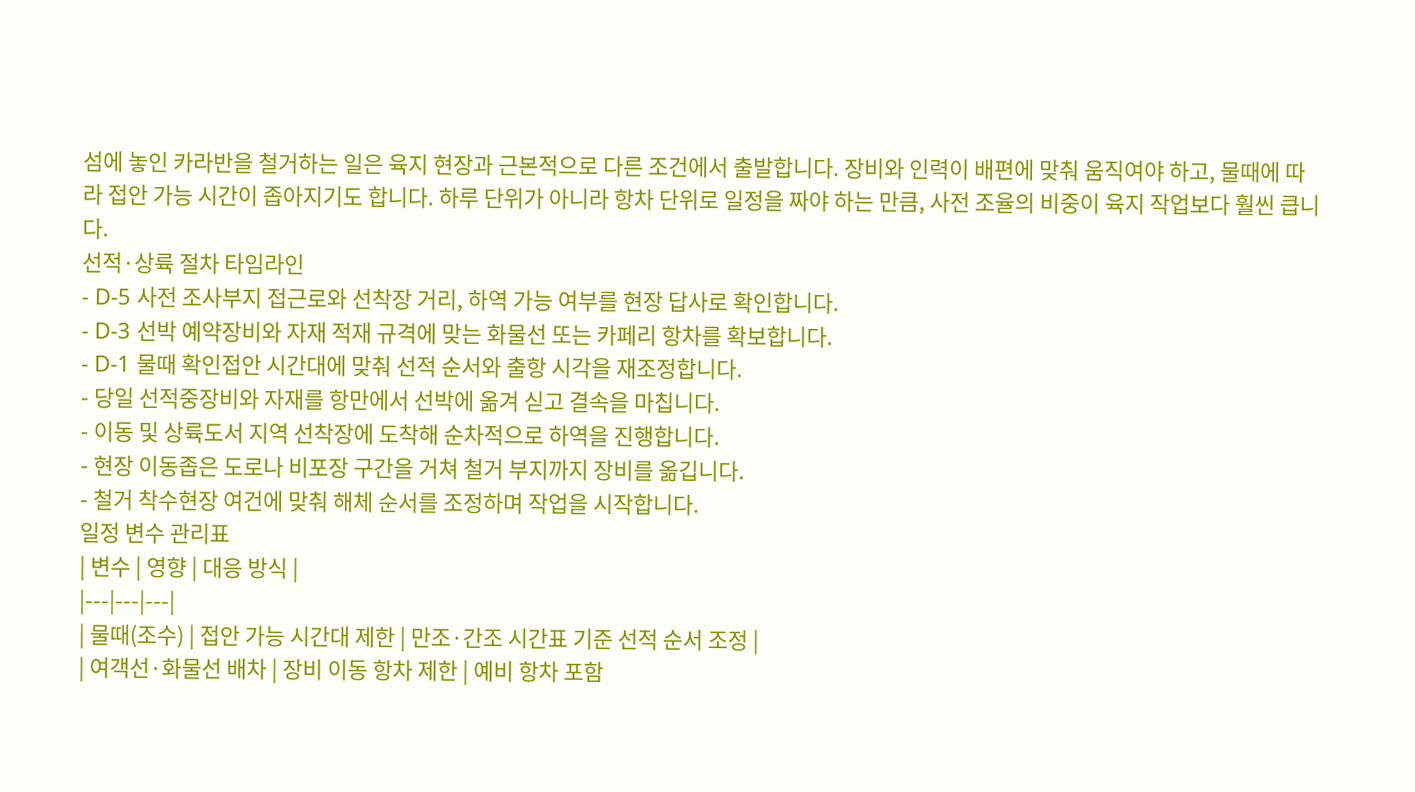섬에 놓인 카라반을 철거하는 일은 육지 현장과 근본적으로 다른 조건에서 출발합니다. 장비와 인력이 배편에 맞춰 움직여야 하고, 물때에 따라 접안 가능 시간이 좁아지기도 합니다. 하루 단위가 아니라 항차 단위로 일정을 짜야 하는 만큼, 사전 조율의 비중이 육지 작업보다 훨씬 큽니다.
선적·상륙 절차 타임라인
- D-5 사전 조사부지 접근로와 선착장 거리, 하역 가능 여부를 현장 답사로 확인합니다.
- D-3 선박 예약장비와 자재 적재 규격에 맞는 화물선 또는 카페리 항차를 확보합니다.
- D-1 물때 확인접안 시간대에 맞춰 선적 순서와 출항 시각을 재조정합니다.
- 당일 선적중장비와 자재를 항만에서 선박에 옮겨 싣고 결속을 마칩니다.
- 이동 및 상륙도서 지역 선착장에 도착해 순차적으로 하역을 진행합니다.
- 현장 이동좁은 도로나 비포장 구간을 거쳐 철거 부지까지 장비를 옮깁니다.
- 철거 착수현장 여건에 맞춰 해체 순서를 조정하며 작업을 시작합니다.
일정 변수 관리표
| 변수 | 영향 | 대응 방식 |
|---|---|---|
| 물때(조수) | 접안 가능 시간대 제한 | 만조·간조 시간표 기준 선적 순서 조정 |
| 여객선·화물선 배차 | 장비 이동 항차 제한 | 예비 항차 포함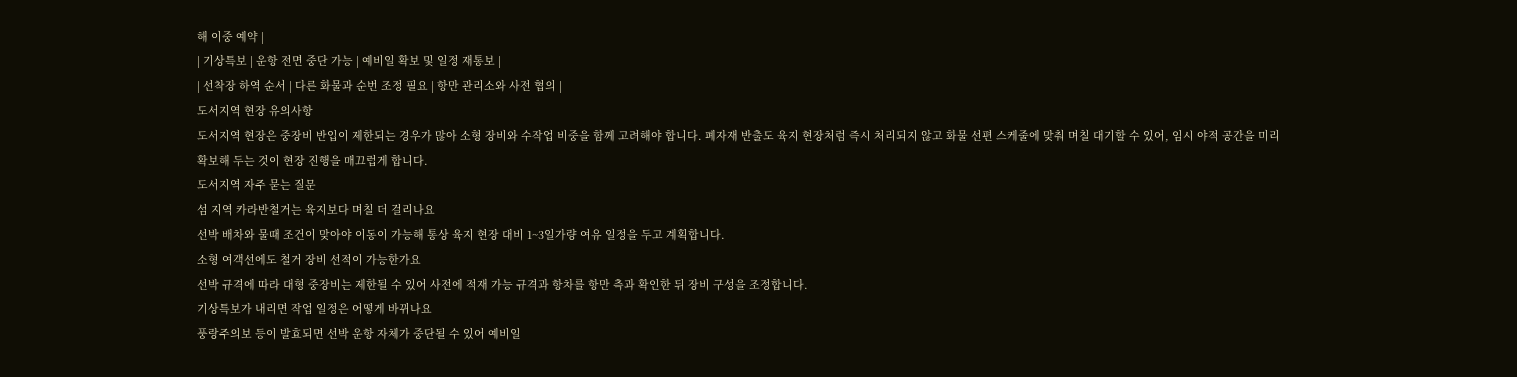해 이중 예약 |
| 기상특보 | 운항 전면 중단 가능 | 예비일 확보 및 일정 재통보 |
| 선착장 하역 순서 | 다른 화물과 순번 조정 필요 | 항만 관리소와 사전 협의 |
도서지역 현장 유의사항
도서지역 현장은 중장비 반입이 제한되는 경우가 많아 소형 장비와 수작업 비중을 함께 고려해야 합니다. 폐자재 반출도 육지 현장처럼 즉시 처리되지 않고 화물 선편 스케줄에 맞춰 며칠 대기할 수 있어, 임시 야적 공간을 미리 확보해 두는 것이 현장 진행을 매끄럽게 합니다.
도서지역 자주 묻는 질문
섬 지역 카라반철거는 육지보다 며칠 더 걸리나요
선박 배차와 물때 조건이 맞아야 이동이 가능해 통상 육지 현장 대비 1~3일가량 여유 일정을 두고 계획합니다.
소형 여객선에도 철거 장비 선적이 가능한가요
선박 규격에 따라 대형 중장비는 제한될 수 있어 사전에 적재 가능 규격과 항차를 항만 측과 확인한 뒤 장비 구성을 조정합니다.
기상특보가 내리면 작업 일정은 어떻게 바뀌나요
풍랑주의보 등이 발효되면 선박 운항 자체가 중단될 수 있어 예비일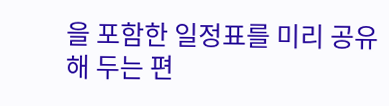을 포함한 일정표를 미리 공유해 두는 편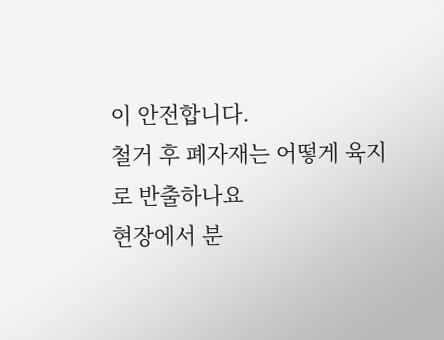이 안전합니다.
철거 후 폐자재는 어떻게 육지로 반출하나요
현장에서 분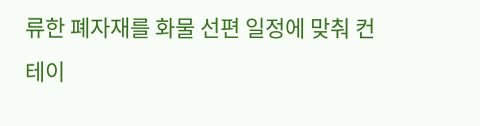류한 폐자재를 화물 선편 일정에 맞춰 컨테이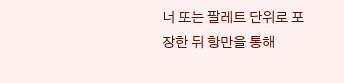너 또는 팔레트 단위로 포장한 뒤 항만을 통해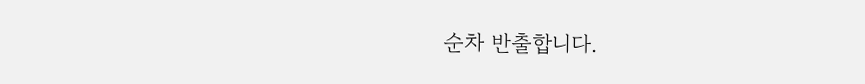순차 반출합니다.